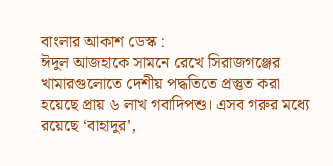বাংলার আকাশ ডেস্ক :
ঈদুল আজহাকে সামনে রেখে সিরাজগঞ্জের খামারগুলোতে দেশীয় পদ্ধতিতে প্রস্তুত করা হয়েছে প্রায় ৬ লাখ গবাদিপশু। এসব গরুর মধ্যে রয়েছে ‘বাহাদুর’,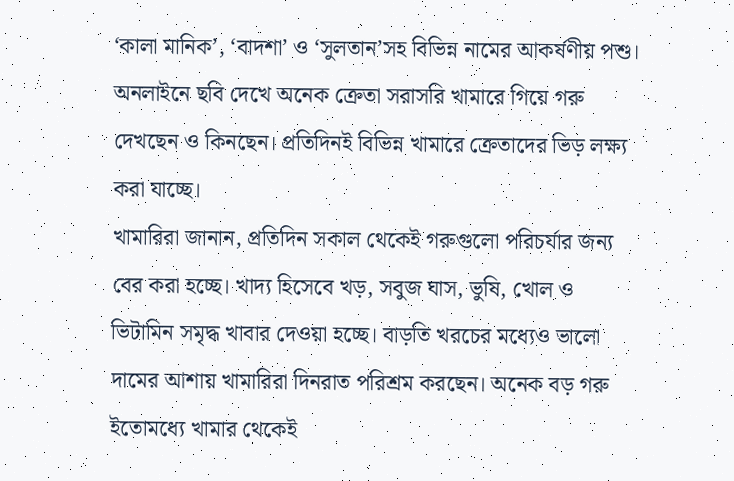‘কালা মানিক’, ‘বাদশা’ ও ‘সুলতান’সহ বিভিন্ন নামের আকর্ষণীয় পশু।
অনলাইনে ছবি দেখে অনেক ক্রেতা সরাসরি খামারে গিয়ে গরু দেখছেন ও কিনছেন। প্রতিদিনই বিভিন্ন খামারে ক্রেতাদের ভিড় লক্ষ্য করা যাচ্ছে।
খামারিরা জানান, প্রতিদিন সকাল থেকেই গরুগুলো পরিচর্যার জন্য বের করা হচ্ছে। খাদ্য হিসেবে খড়, সবুজ ঘাস, ভুষি, খোল ও ভিটামিন সমৃদ্ধ খাবার দেওয়া হচ্ছে। বাড়তি খরচের মধ্যেও ভালো দামের আশায় খামারিরা দিনরাত পরিশ্রম করছেন। অনেক বড় গরু ইতোমধ্যে খামার থেকেই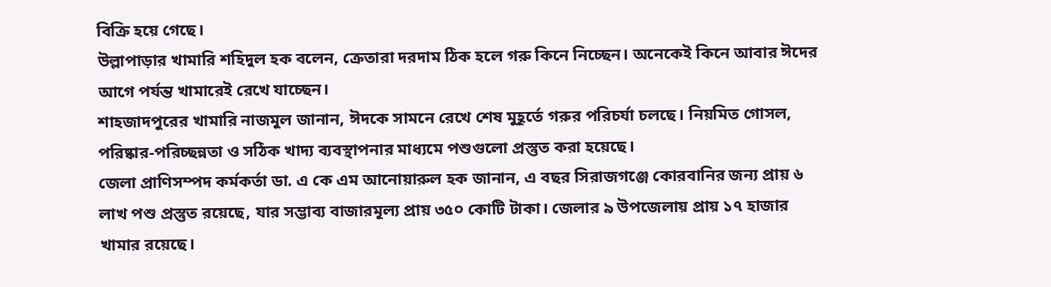বিক্রি হয়ে গেছে।
উল্লাপাড়ার খামারি শহিদুল হক বলেন, ক্রেতারা দরদাম ঠিক হলে গরু কিনে নিচ্ছেন। অনেকেই কিনে আবার ঈদের আগে পর্যন্ত খামারেই রেখে যাচ্ছেন।
শাহজাদপুরের খামারি নাজমুল জানান, ঈদকে সামনে রেখে শেষ মুহূর্তে গরুর পরিচর্যা চলছে। নিয়মিত গোসল, পরিষ্কার-পরিচ্ছন্নতা ও সঠিক খাদ্য ব্যবস্থাপনার মাধ্যমে পশুগুলো প্রস্তুত করা হয়েছে।
জেলা প্রাণিসম্পদ কর্মকর্তা ডা. এ কে এম আনোয়ারুল হক জানান, এ বছর সিরাজগঞ্জে কোরবানির জন্য প্রায় ৬ লাখ পশু প্রস্তুত রয়েছে, যার সম্ভাব্য বাজারমূল্য প্রায় ৩৫০ কোটি টাকা। জেলার ৯ উপজেলায় প্রায় ১৭ হাজার খামার রয়েছে।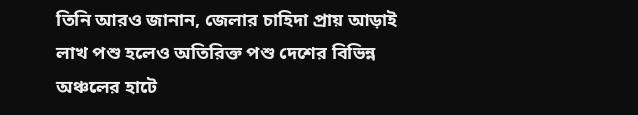তিনি আরও জানান, জেলার চাহিদা প্রায় আড়াই লাখ পশু হলেও অতিরিক্ত পশু দেশের বিভিন্ন অঞ্চলের হাটে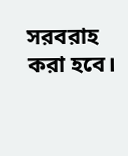সরবরাহ করা হবে।